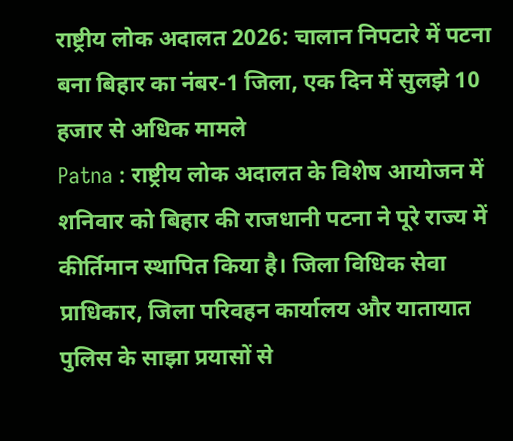राष्ट्रीय लोक अदालत 2026: चालान निपटारे में पटना बना बिहार का नंबर-1 जिला, एक दिन में सुलझे 10 हजार से अधिक मामले
Patna : राष्ट्रीय लोक अदालत के विशेष आयोजन में शनिवार को बिहार की राजधानी पटना ने पूरे राज्य में कीर्तिमान स्थापित किया है। जिला विधिक सेवा प्राधिकार, जिला परिवहन कार्यालय और यातायात पुलिस के साझा प्रयासों से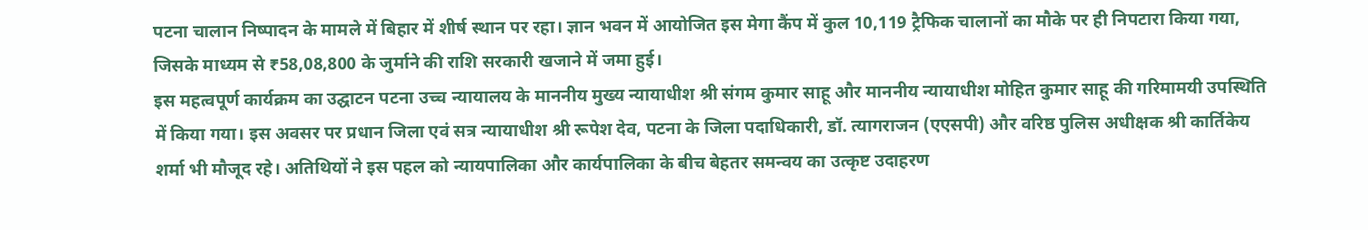पटना चालान निष्पादन के मामले में बिहार में शीर्ष स्थान पर रहा। ज्ञान भवन में आयोजित इस मेगा कैंप में कुल 10,119 ट्रैफिक चालानों का मौके पर ही निपटारा किया गया, जिसके माध्यम से ₹58,08,800 के जुर्माने की राशि सरकारी खजाने में जमा हुई।
इस महत्वपूर्ण कार्यक्रम का उद्घाटन पटना उच्च न्यायालय के माननीय मुख्य न्यायाधीश श्री संगम कुमार साहू और माननीय न्यायाधीश मोहित कुमार साहू की गरिमामयी उपस्थिति में किया गया। इस अवसर पर प्रधान जिला एवं सत्र न्यायाधीश श्री रूपेश देव, पटना के जिला पदाधिकारी, डॉ. त्यागराजन (एएसपी) और वरिष्ठ पुलिस अधीक्षक श्री कार्तिकेय शर्मा भी मौजूद रहे। अतिथियों ने इस पहल को न्यायपालिका और कार्यपालिका के बीच बेहतर समन्वय का उत्कृष्ट उदाहरण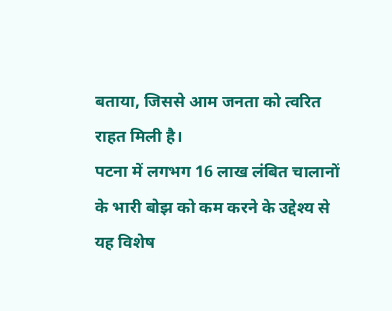बताया, जिससे आम जनता को त्वरित राहत मिली है।
पटना में लगभग 16 लाख लंबित चालानों के भारी बोझ को कम करने के उद्देश्य से यह विशेष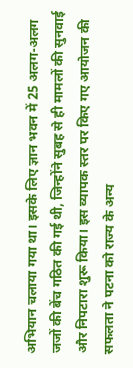अभियान चलाया गया था। इसके लिए ज्ञान भवन में 25 अलग-अलग जजों की बेंच गठित की गई थी, जिन्होंने सुबह से ही मामलों की सुनवाई और निपटारा शुरू किया। इस व्यापक स्तर पर किए गए आयोजन की सफलता ने पटना को राज्य के अन्य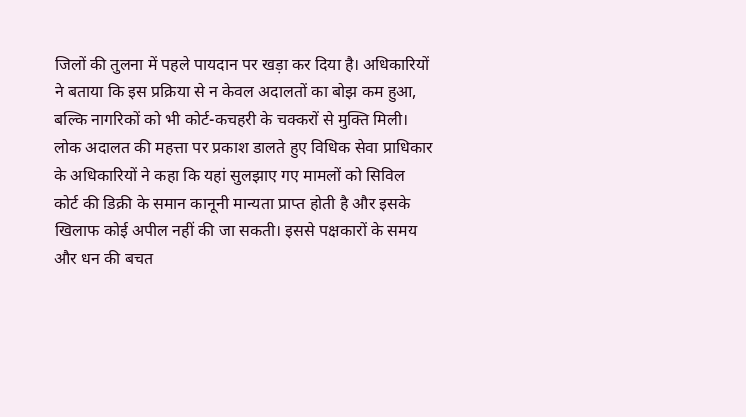जिलों की तुलना में पहले पायदान पर खड़ा कर दिया है। अधिकारियों ने बताया कि इस प्रक्रिया से न केवल अदालतों का बोझ कम हुआ, बल्कि नागरिकों को भी कोर्ट-कचहरी के चक्करों से मुक्ति मिली।
लोक अदालत की महत्ता पर प्रकाश डालते हुए विधिक सेवा प्राधिकार के अधिकारियों ने कहा कि यहां सुलझाए गए मामलों को सिविल कोर्ट की डिक्री के समान कानूनी मान्यता प्राप्त होती है और इसके खिलाफ कोई अपील नहीं की जा सकती। इससे पक्षकारों के समय और धन की बचत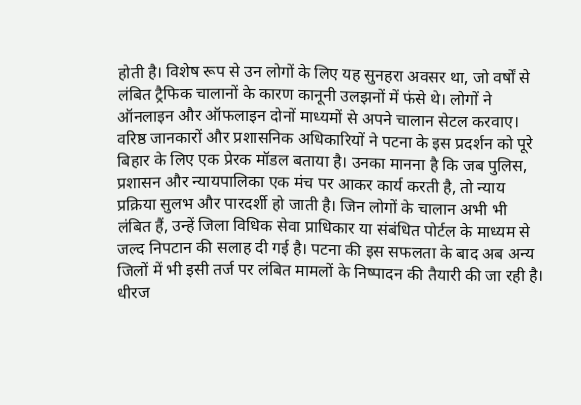होती है। विशेष रूप से उन लोगों के लिए यह सुनहरा अवसर था, जो वर्षों से लंबित ट्रैफिक चालानों के कारण कानूनी उलझनों में फंसे थे। लोगों ने ऑनलाइन और ऑफलाइन दोनों माध्यमों से अपने चालान सेटल करवाए।
वरिष्ठ जानकारों और प्रशासनिक अधिकारियों ने पटना के इस प्रदर्शन को पूरे बिहार के लिए एक प्रेरक मॉडल बताया है। उनका मानना है कि जब पुलिस, प्रशासन और न्यायपालिका एक मंच पर आकर कार्य करती है, तो न्याय प्रक्रिया सुलभ और पारदर्शी हो जाती है। जिन लोगों के चालान अभी भी लंबित हैं, उन्हें जिला विधिक सेवा प्राधिकार या संबंधित पोर्टल के माध्यम से जल्द निपटान की सलाह दी गई है। पटना की इस सफलता के बाद अब अन्य जिलों में भी इसी तर्ज पर लंबित मामलों के निष्पादन की तैयारी की जा रही है।
धीरज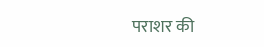पराशर की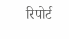रिपोर्ट